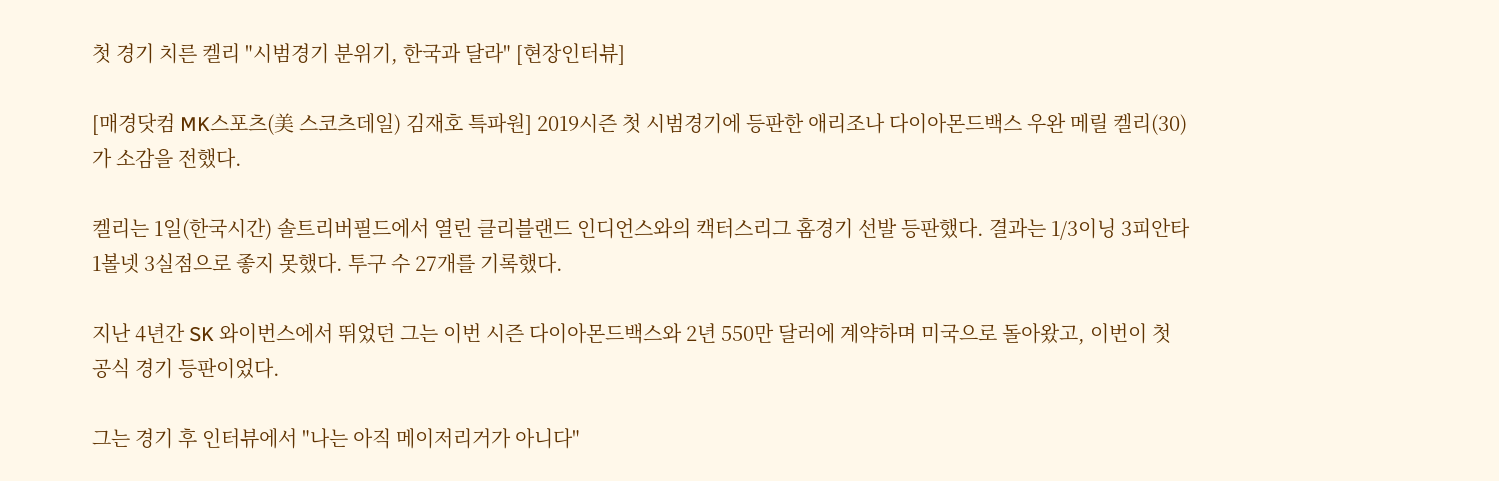첫 경기 치른 켈리 "시범경기 분위기, 한국과 달라" [현장인터뷰]

[매경닷컴 MK스포츠(美 스코츠데일) 김재호 특파원] 2019시즌 첫 시범경기에 등판한 애리조나 다이아몬드백스 우완 메릴 켈리(30)가 소감을 전했다.

켈리는 1일(한국시간) 솔트리버필드에서 열린 클리블랜드 인디언스와의 캑터스리그 홈경기 선발 등판했다. 결과는 1/3이닝 3피안타 1볼넷 3실점으로 좋지 못했다. 투구 수 27개를 기록했다.

지난 4년간 SK 와이번스에서 뛰었던 그는 이번 시즌 다이아몬드백스와 2년 550만 달러에 계약하며 미국으로 돌아왔고, 이번이 첫 공식 경기 등판이었다.

그는 경기 후 인터뷰에서 "나는 아직 메이저리거가 아니다"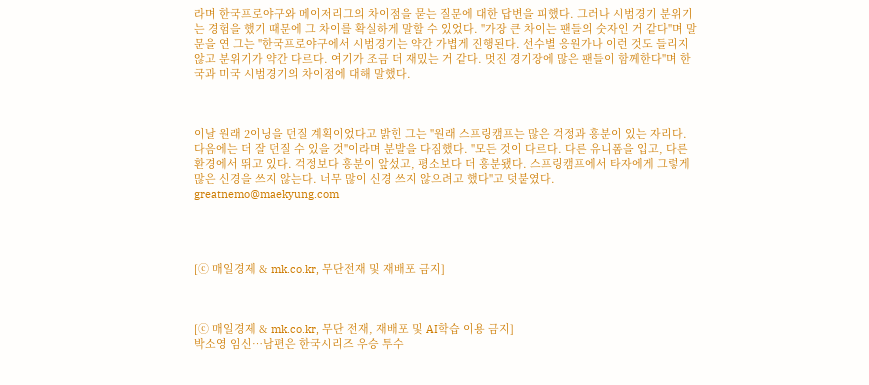라며 한국프로야구와 메이저리그의 차이점을 묻는 질문에 대한 답변을 피했다. 그러나 시범경기 분위기는 경험을 했기 때문에 그 차이를 확실하게 말할 수 있었다. "가장 큰 차이는 팬들의 숫자인 거 같다"며 말문을 연 그는 "한국프로야구에서 시범경기는 약간 가볍게 진행된다. 선수별 응원가나 이런 것도 들리지 않고 분위기가 약간 다르다. 여기가 조금 더 재밌는 거 같다. 멋진 경기장에 많은 팬들이 함께한다"며 한국과 미국 시범경기의 차이점에 대해 말했다.



이날 원래 2이닝을 던질 계획이었다고 밝힌 그는 "원래 스프링캠프는 많은 걱정과 흥분이 있는 자리다. 다음에는 더 잘 던질 수 있을 것"이라며 분발을 다짐했다. "모든 것이 다르다. 다른 유니폼을 입고, 다른 환경에서 뛰고 있다. 걱정보다 흥분이 앞섰고, 평소보다 더 흥분됐다. 스프링캠프에서 타자에게 그렇게 많은 신경을 쓰지 않는다. 너무 많이 신경 쓰지 않으려고 했다"고 덧붙였다. greatnemo@maekyung.com




[ⓒ 매일경제 & mk.co.kr, 무단전재 및 재배포 금지]



[ⓒ 매일경제 & mk.co.kr, 무단 전재, 재배포 및 AI학습 이용 금지]
박소영 임신…남편은 한국시리즈 우승 투수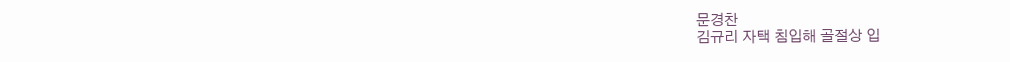문경찬
김규리 자택 침입해 골절상 입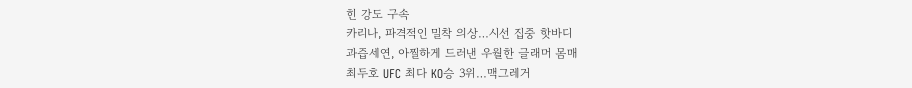힌 강도 구속
카리나, 파격적인 밀착 의상…시선 집중 핫바디
과즙세연, 아찔하게 드러낸 우월한 글래머 몸매
최두호 UFC 최다 KO승 3위…맥그레거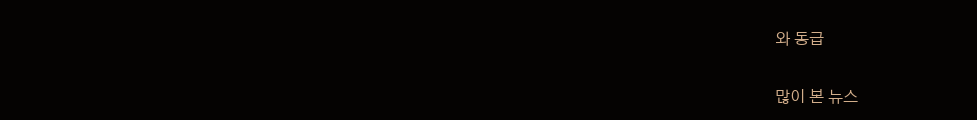와 동급

많이 본 뉴스